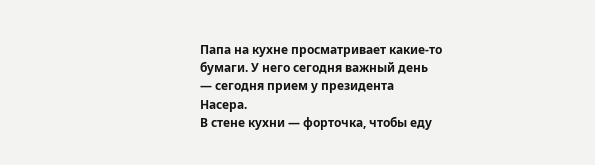Папа на кухне просматривает какие-то бумаги. У него сегодня важный день — сегодня прием у президента Насера.
В стене кухни — форточка, чтобы еду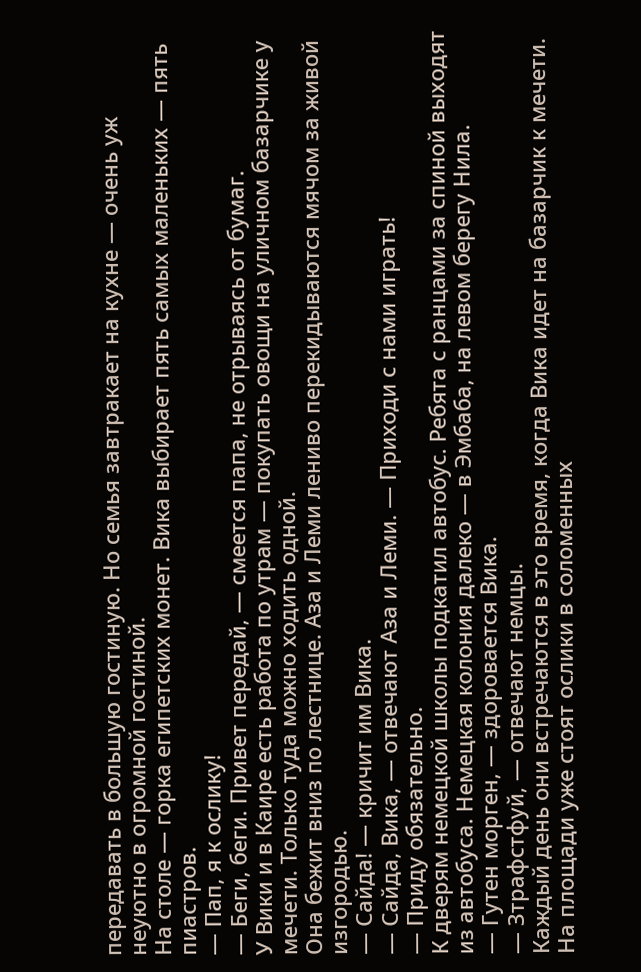передавать в большую гостиную. Но семья завтракает на кухне — очень уж неуютно в огромной гостиной.
На столе — горка египетских монет. Вика выбирает пять самых маленьких — пять пиастров.
— Пап, я к ослику!
— Беги, беги. Привет передай, — смеется папа, не отрываясь от бумаг.
У Вики и в Каире есть работа по утрам — покупать овощи на уличном базарчике у мечети. Только туда можно ходить одной.
Она бежит вниз по лестнице. Аза и Леми лениво перекидываются мячом за живой изгородью.
— Сайда! — кричит им Вика.
— Сайда, Вика, — отвечают Аза и Леми. — Приходи с нами играть!
— Приду обязательно.
К дверям немецкой школы подкатил автобус. Ребята с ранцами за спиной выходят из автобуса. Немецкая колония далеко — в Эмбаба, на левом берегу Нила.
— Гутен морген, — здоровается Вика.
— Зтрафстфуй, — отвечают немцы.
Каждый день они встречаются в это время, когда Вика идет на базарчик к мечети.
На площади уже стоят ослики в соломенных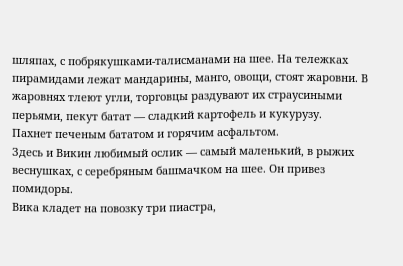шляпах, с побрякушками-талисманами на шее. На тележках пирамидами лежат мандарины, манго, овощи, стоят жаровни. В жаровнях тлеют угли, торговцы раздувают их страусиными перьями, пекут батат — сладкий картофель и кукурузу.
Пахнет печеным бататом и горячим асфальтом.
Здесь и Викин любимый ослик — самый маленький, в рыжих веснушках, с серебряным башмачком на шее. Он привез помидоры.
Вика кладет на повозку три пиастра,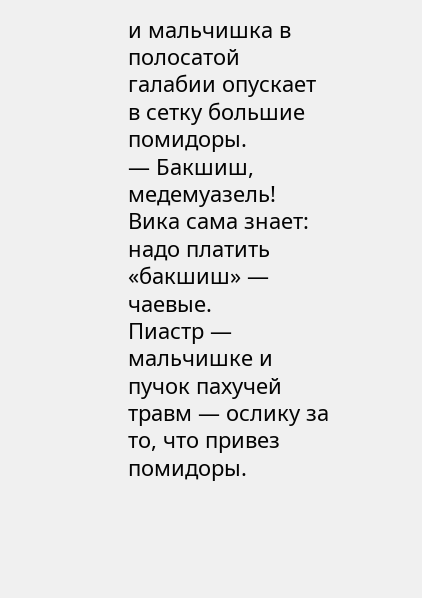и мальчишка в полосатой галабии опускает в сетку большие помидоры.
— Бакшиш, медемуазель!
Вика сама знает: надо платить «бакшиш» — чаевые.
Пиастр — мальчишке и пучок пахучей травм — ослику за то, что привез помидоры.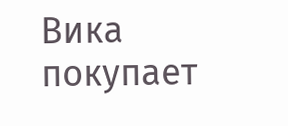Вика покупает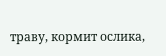траву, кормит ослика,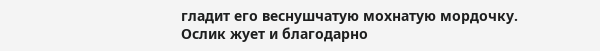гладит его веснушчатую мохнатую мордочку. Ослик жует и благодарно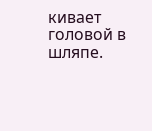кивает головой в шляпе.